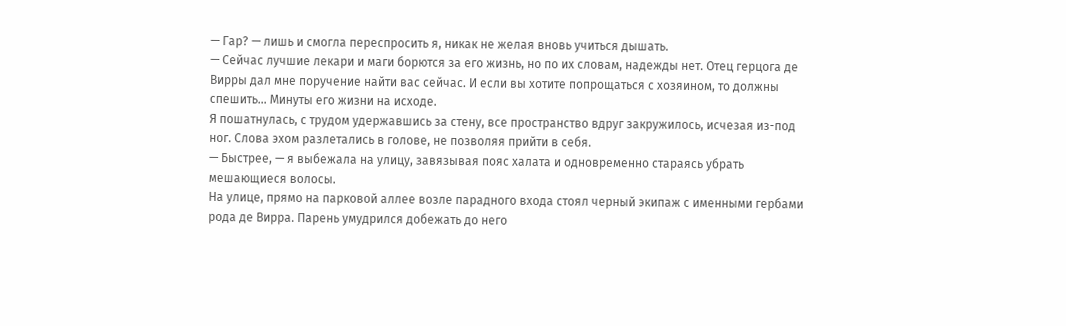— Гар? — лишь и смогла переспросить я, никак не желая вновь учиться дышать.
— Сейчас лучшие лекари и маги борются за его жизнь, но по их словам, надежды нет. Отец герцога де Вирры дал мне поручение найти вас сейчас. И если вы хотите попрощаться с хозяином, то должны спешить… Минуты его жизни на исходе.
Я пошатнулась, с трудом удержавшись за стену, все пространство вдруг закружилось, исчезая из-под ног. Слова эхом разлетались в голове, не позволяя прийти в себя.
— Быстрее, — я выбежала на улицу, завязывая пояс халата и одновременно стараясь убрать мешающиеся волосы.
На улице, прямо на парковой аллее возле парадного входа стоял черный экипаж с именными гербами рода де Вирра. Парень умудрился добежать до него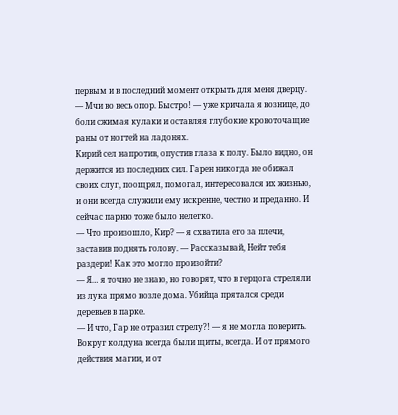первым и в последний момент открыть для меня дверцу.
— Мчи во весь опор. Быстро! — уже кричала я вознице, до боли сжимая кулаки и оставляя глубокие кровоточащие раны от ногтей на ладонях.
Кирий сел напротив, опустив глаза к полу. Было видно, он держится из последних сил. Гарен никогда не обижал своих слуг, поощрял, помогал, интересовался их жизнью, и они всегда служили ему искренне, честно и преданно. И сейчас парню тоже было нелегко.
— Что произошло, Кир? — я схватила его за плечи, заставив поднять голову. — Рассказывай, Нейт тебя раздери! Как это могло произойти?
— Я… я точно не знаю, но говорят, что в герцога стреляли из лука прямо возле дома. Убийца прятался среди деревьев в парке.
— И что, Гар не отразил стрелу?! — я не могла поверить. Вокруг колдуна всегда были щиты, всегда. И от прямого действия магии, и от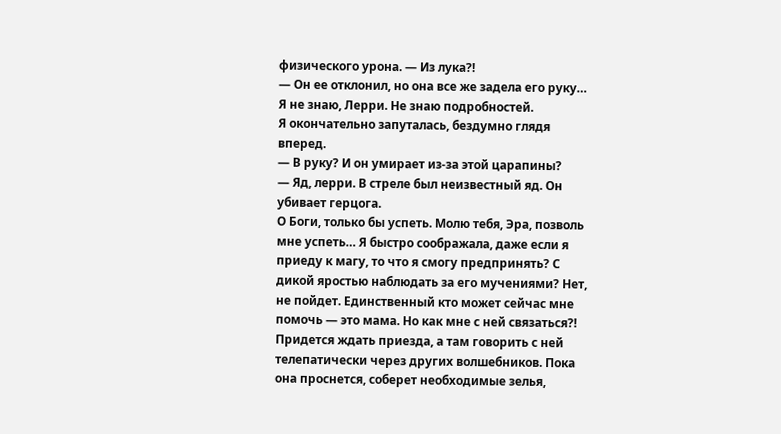физического урона. — Из лука?!
— Он ее отклонил, но она все же задела его руку… Я не знаю, Лерри. Не знаю подробностей.
Я окончательно запуталась, бездумно глядя вперед.
— В руку? И он умирает из-за этой царапины?
— Яд, лерри. В стреле был неизвестный яд. Он убивает герцога.
О Боги, только бы успеть. Молю тебя, Эра, позволь мне успеть… Я быстро соображала, даже если я приеду к магу, то что я смогу предпринять? С дикой яростью наблюдать за его мучениями? Нет, не пойдет. Единственный кто может сейчас мне помочь — это мама. Но как мне с ней связаться?! Придется ждать приезда, а там говорить с ней телепатически через других волшебников. Пока она проснется, соберет необходимые зелья,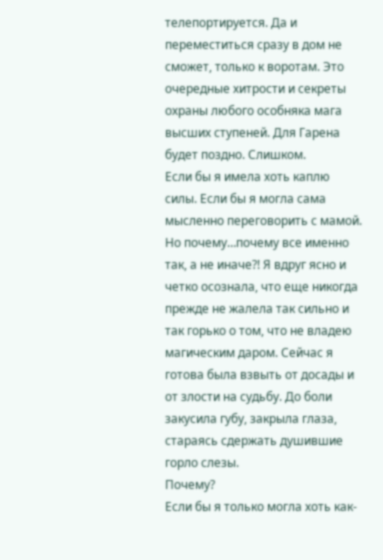телепортируется. Да и переместиться сразу в дом не сможет, только к воротам. Это очередные хитрости и секреты охраны любого особняка мага высших ступеней. Для Гарена будет поздно. Слишком.
Если бы я имела хоть каплю силы. Если бы я могла сама мысленно переговорить с мамой. Но почему…почему все именно так, а не иначе?! Я вдруг ясно и четко осознала, что еще никогда прежде не жалела так сильно и так горько о том, что не владею магическим даром. Сейчас я готова была взвыть от досады и от злости на судьбу. До боли закусила губу, закрыла глаза, стараясь сдержать душившие горло слезы.
Почему?
Если бы я только могла хоть как-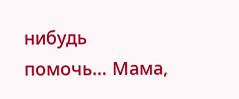нибудь помочь… Мама,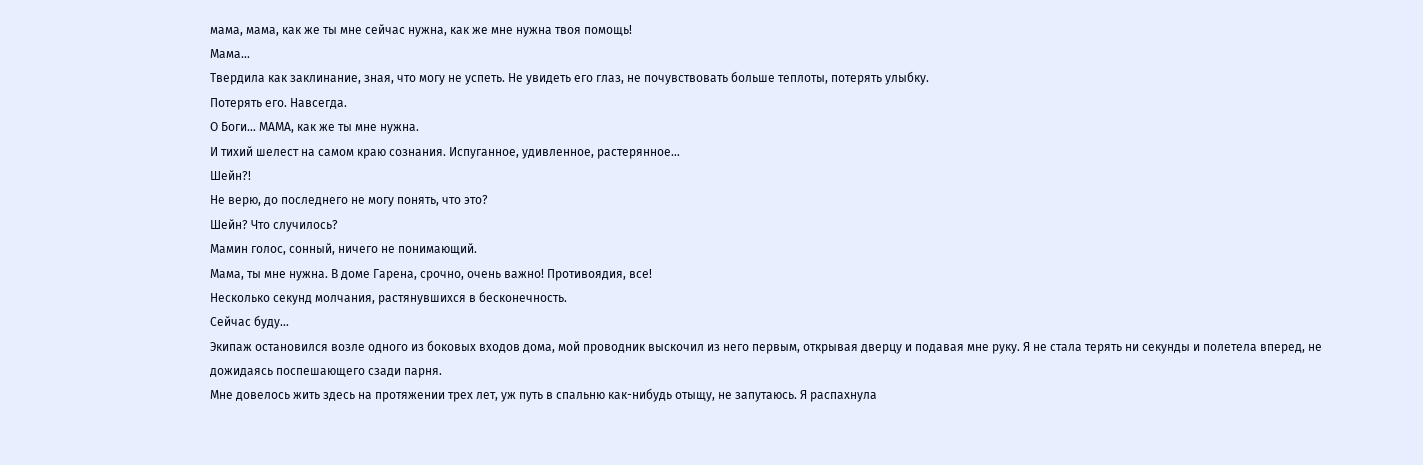мама, мама, как же ты мне сейчас нужна, как же мне нужна твоя помощь!
Мама…
Твердила как заклинание, зная, что могу не успеть. Не увидеть его глаз, не почувствовать больше теплоты, потерять улыбку.
Потерять его. Навсегда.
О Боги… МАМА, как же ты мне нужна.
И тихий шелест на самом краю сознания. Испуганное, удивленное, растерянное…
Шейн?!
Не верю, до последнего не могу понять, что это?
Шейн? Что случилось?
Мамин голос, сонный, ничего не понимающий.
Мама, ты мне нужна. В доме Гарена, срочно, очень важно! Противоядия, все!
Несколько секунд молчания, растянувшихся в бесконечность.
Сейчас буду…
Экипаж остановился возле одного из боковых входов дома, мой проводник выскочил из него первым, открывая дверцу и подавая мне руку. Я не стала терять ни секунды и полетела вперед, не дожидаясь поспешающего сзади парня.
Мне довелось жить здесь на протяжении трех лет, уж путь в спальню как-нибудь отыщу, не запутаюсь. Я распахнула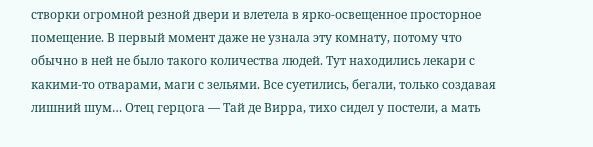створки огромной резной двери и влетела в ярко-освещенное просторное помещение. В первый момент даже не узнала эту комнату, потому что обычно в ней не было такого количества людей. Тут находились лекари с какими-то отварами, маги с зельями. Все суетились, бегали, только создавая лишний шум… Отец герцога — Тай де Вирра, тихо сидел у постели, а мать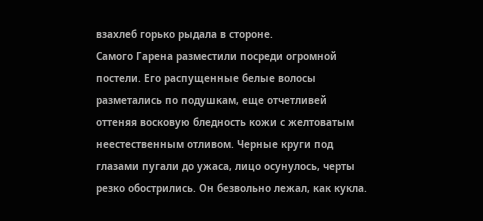взахлеб горько рыдала в стороне.
Самого Гарена разместили посреди огромной постели. Его распущенные белые волосы разметались по подушкам, еще отчетливей оттеняя восковую бледность кожи с желтоватым неестественным отливом. Черные круги под глазами пугали до ужаса, лицо осунулось, черты резко обострились. Он безвольно лежал, как кукла.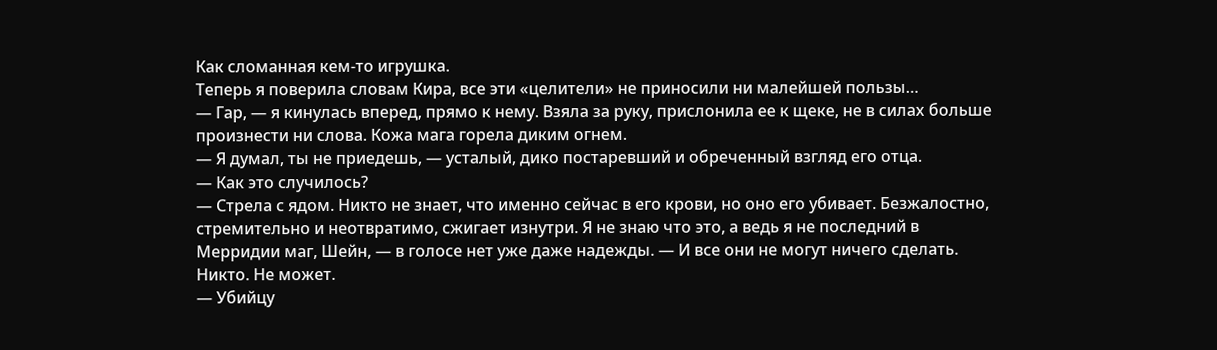Как сломанная кем-то игрушка.
Теперь я поверила словам Кира, все эти «целители» не приносили ни малейшей пользы…
— Гар, — я кинулась вперед, прямо к нему. Взяла за руку, прислонила ее к щеке, не в силах больше произнести ни слова. Кожа мага горела диким огнем.
— Я думал, ты не приедешь, — усталый, дико постаревший и обреченный взгляд его отца.
— Как это случилось?
— Стрела с ядом. Никто не знает, что именно сейчас в его крови, но оно его убивает. Безжалостно, стремительно и неотвратимо, сжигает изнутри. Я не знаю что это, а ведь я не последний в Мерридии маг, Шейн, — в голосе нет уже даже надежды. — И все они не могут ничего сделать. Никто. Не может.
— Убийцу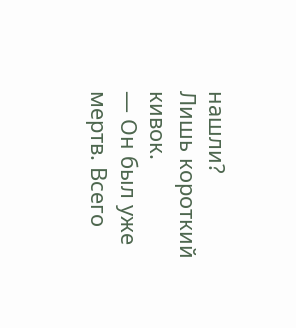нашли?
Лишь короткий кивок.
— Он был уже мертв. Всего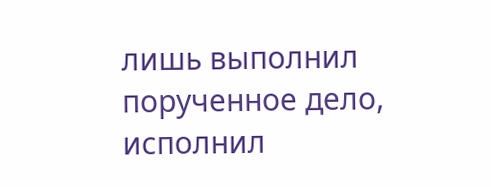лишь выполнил порученное дело, исполнил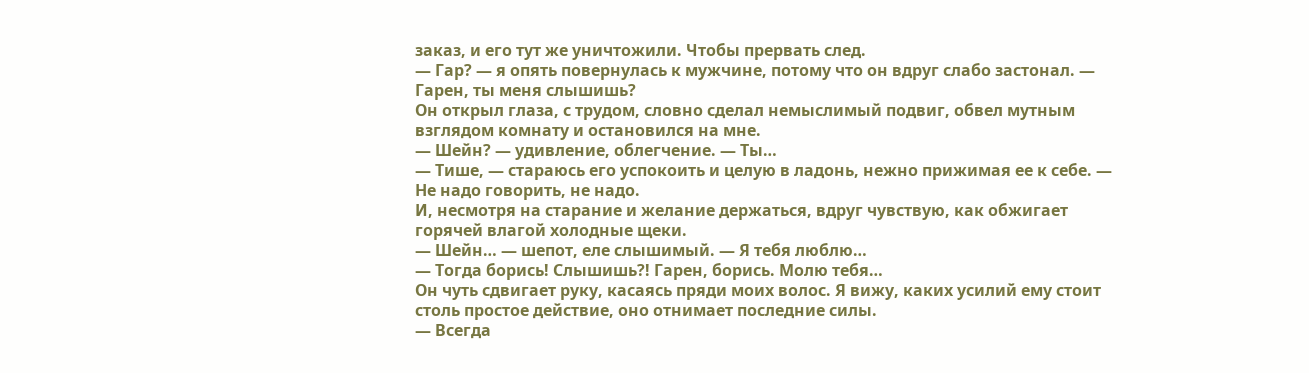заказ, и его тут же уничтожили. Чтобы прервать след.
— Гар? — я опять повернулась к мужчине, потому что он вдруг слабо застонал. — Гарен, ты меня слышишь?
Он открыл глаза, с трудом, словно сделал немыслимый подвиг, обвел мутным взглядом комнату и остановился на мне.
— Шейн? — удивление, облегчение. — Ты…
— Тише, — стараюсь его успокоить и целую в ладонь, нежно прижимая ее к себе. — Не надо говорить, не надо.
И, несмотря на старание и желание держаться, вдруг чувствую, как обжигает горячей влагой холодные щеки.
— Шейн… — шепот, еле слышимый. — Я тебя люблю…
— Тогда борись! Слышишь?! Гарен, борись. Молю тебя…
Он чуть сдвигает руку, касаясь пряди моих волос. Я вижу, каких усилий ему стоит столь простое действие, оно отнимает последние силы.
— Всегда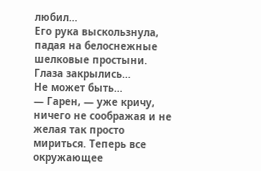любил…
Его рука выскользнула, падая на белоснежные шелковые простыни. Глаза закрылись…
Не может быть…
— Гарен, — уже кричу, ничего не соображая и не желая так просто мириться. Теперь все окружающее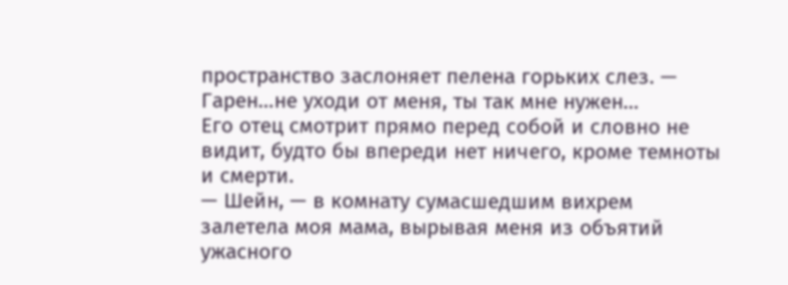пространство заслоняет пелена горьких слез. — Гарен…не уходи от меня, ты так мне нужен…
Его отец смотрит прямо перед собой и словно не видит, будто бы впереди нет ничего, кроме темноты и смерти.
— Шейн, — в комнату сумасшедшим вихрем залетела моя мама, вырывая меня из объятий ужасного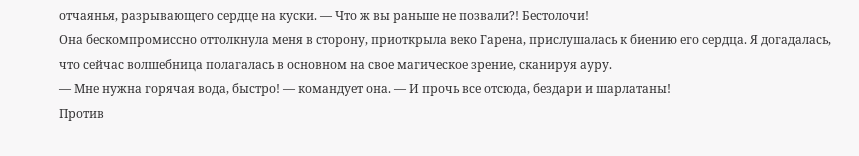отчаянья, разрывающего сердце на куски. — Что ж вы раньше не позвали?! Бестолочи!
Она бескомпромиссно оттолкнула меня в сторону, приоткрыла веко Гарена, прислушалась к биению его сердца. Я догадалась, что сейчас волшебница полагалась в основном на свое магическое зрение, сканируя ауру.
— Мне нужна горячая вода, быстро! — командует она. — И прочь все отсюда, бездари и шарлатаны!
Против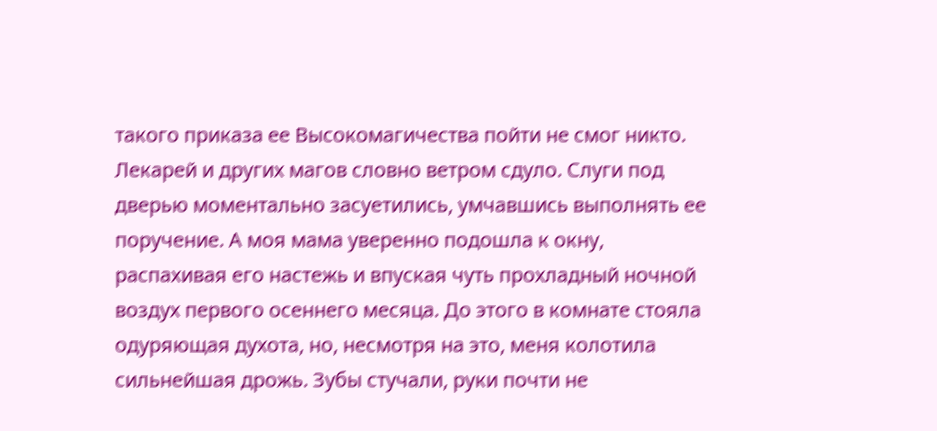такого приказа ее Высокомагичества пойти не смог никто. Лекарей и других магов словно ветром сдуло. Слуги под дверью моментально засуетились, умчавшись выполнять ее поручение. А моя мама уверенно подошла к окну, распахивая его настежь и впуская чуть прохладный ночной воздух первого осеннего месяца. До этого в комнате стояла одуряющая духота, но, несмотря на это, меня колотила сильнейшая дрожь. Зубы стучали, руки почти не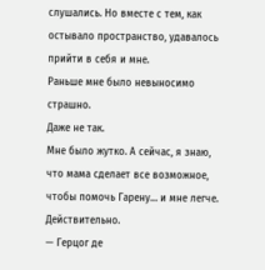слушались. Но вместе с тем, как остывало пространство, удавалось прийти в себя и мне.
Раньше мне было невыносимо страшно.
Даже не так.
Мне было жутко. А сейчас, я знаю, что мама сделает все возможное, чтобы помочь Гарену… и мне легче. Действительно.
— Герцог де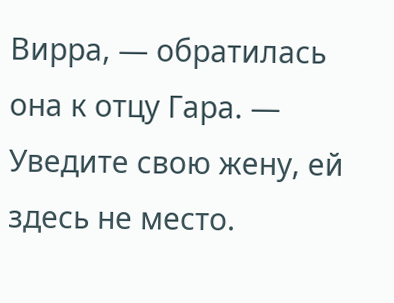Вирра, — обратилась она к отцу Гара. — Уведите свою жену, ей здесь не место.